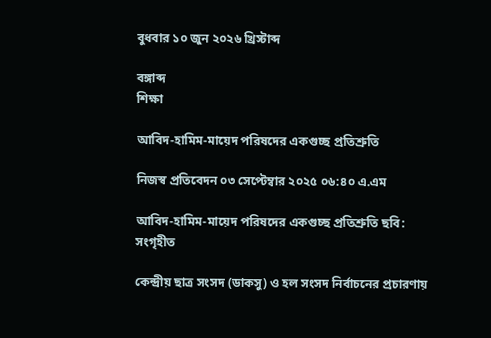বুধবার ১০ জুন ২০২৬ খ্রিস্টাব্দ

বঙ্গাব্দ
শিক্ষা

আবিদ-হামিম-মায়েদ পরিষদের একগুচ্ছ প্রতিশ্রুতি

নিজস্ব প্রতিবেদন ০৩ সেপ্টেম্বার ২০২৫ ০৬:৪০ এ.এম

আবিদ-হামিম-মায়েদ পরিষদের একগুচ্ছ প্রতিশ্রুতি ছবি: সংগৃহীত

কেন্দ্রীয় ছাত্র সংসদ (ডাকসু) ও হল সংসদ নির্বাচনের প্রচারণায়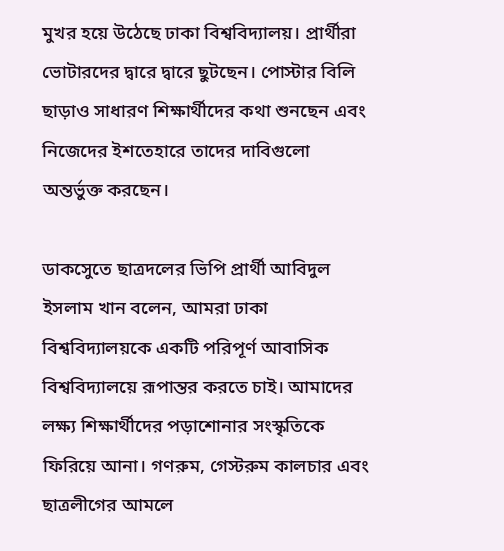মুখর হয়ে উঠেছে ঢাকা বিশ্ববিদ্যালয়। প্রার্থীরা ভোটারদের দ্বারে দ্বারে ছুটছেন। পোস্টার বিলি ছাড়াও সাধারণ শিক্ষার্থীদের কথা শুনছেন এবং নিজেদের ইশতেহারে তাদের দাবিগুলো অন্তর্ভুক্ত করছেন।

ডাকসেুতে ছাত্রদলের ভিপি প্রার্থী আবিদুল ইসলাম খান বলেন, আমরা ঢাকা বিশ্ববিদ্যালয়কে একটি পরিপূর্ণ আবাসিক বিশ্ববিদ্যালয়ে রূপান্তর করতে চাই। আমাদের লক্ষ্য শিক্ষার্থীদের পড়াশোনার সংস্কৃতিকে ফিরিয়ে আনা। গণরুম, গেস্টরুম কালচার এবং ছাত্রলীগের আমলে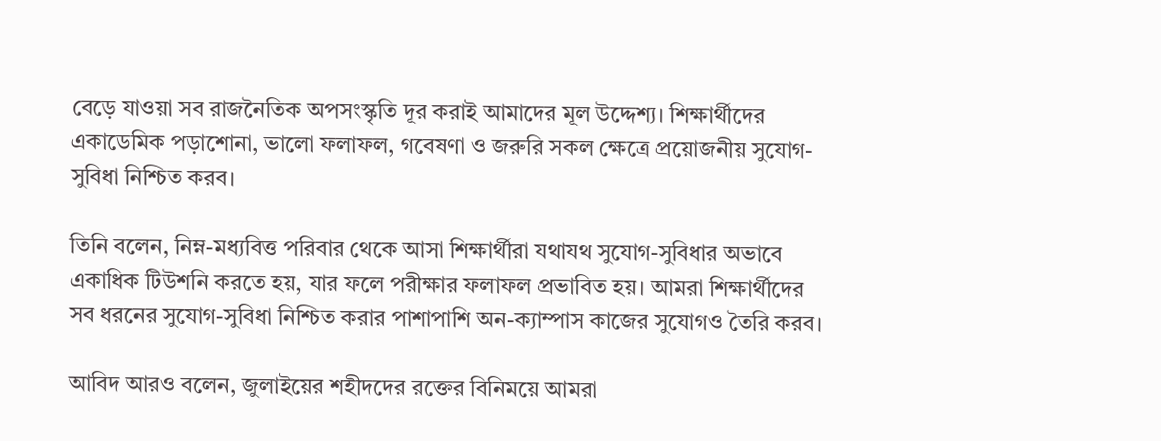বেড়ে যাওয়া সব রাজনৈতিক অপসংস্কৃতি দূর করাই আমাদের মূল উদ্দেশ্য। শিক্ষার্থীদের একাডেমিক পড়াশোনা, ভালো ফলাফল, গবেষণা ও জরুরি সকল ক্ষেত্রে প্রয়োজনীয় সুযোগ-সুবিধা নিশ্চিত করব।

তিনি বলেন, নিম্ন-মধ্যবিত্ত পরিবার থেকে আসা শিক্ষার্থীরা যথাযথ সুযোগ-সুবিধার অভাবে একাধিক টিউশনি করতে হয়, যার ফলে পরীক্ষার ফলাফল প্রভাবিত হয়। আমরা শিক্ষার্থীদের সব ধরনের সুযোগ-সুবিধা নিশ্চিত করার পাশাপাশি অন-ক্যাম্পাস কাজের সুযোগও তৈরি করব।

আবিদ আরও বলেন, জুলাইয়ের শহীদদের রক্তের বিনিময়ে আমরা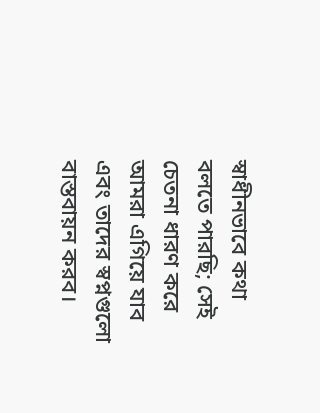স্বাধীনভাবে কথা বলতে পারছি; সেই চেতনা ধারণ করে আমরা এগিয়ে যাব এবং তাদের স্বপ্নগুলো বাস্তবায়ন করব।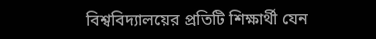বিশ্ববিদ্যালয়ের প্রতিটি শিক্ষার্থী যেন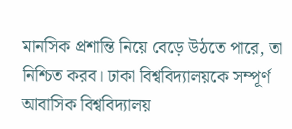মানসিক প্রশান্তি নিয়ে বেড়ে উঠতে পারে, তা নিশ্চিত করব। ঢাকা বিশ্ববিদ্যালয়কে সম্পূর্ণ আবাসিক বিশ্ববিদ্যালয়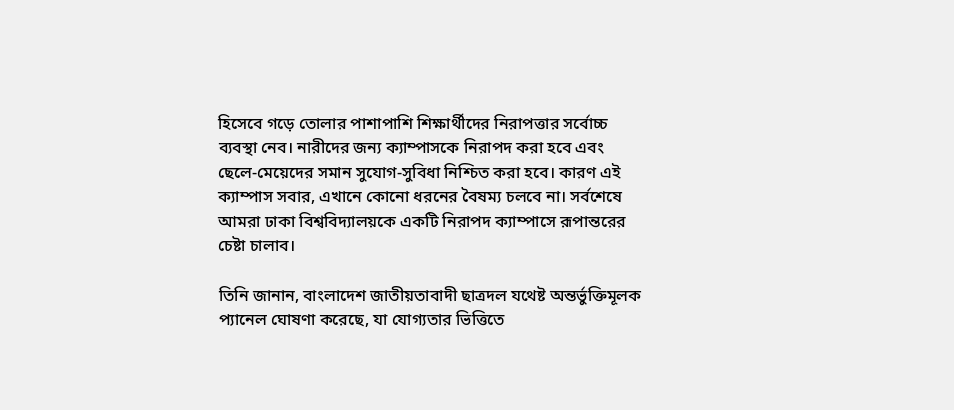হিসেবে গড়ে তোলার পাশাপাশি শিক্ষার্থীদের নিরাপত্তার সর্বোচ্চ ব্যবস্থা নেব। নারীদের জন্য ক্যাম্পাসকে নিরাপদ করা হবে এবং ছেলে-মেয়েদের সমান সুযোগ-সুবিধা নিশ্চিত করা হবে। কারণ এই ক্যাম্পাস সবার, এখানে কোনো ধরনের বৈষম্য চলবে না। সর্বশেষে আমরা ঢাকা বিশ্ববিদ্যালয়কে একটি নিরাপদ ক্যাম্পাসে রূপান্তরের চেষ্টা চালাব।

তিনি জানান, বাংলাদেশ জাতীয়তাবাদী ছাত্রদল যথেষ্ট অন্তর্ভুক্তিমূলক প্যানেল ঘোষণা করেছে, যা যোগ্যতার ভিত্তিতে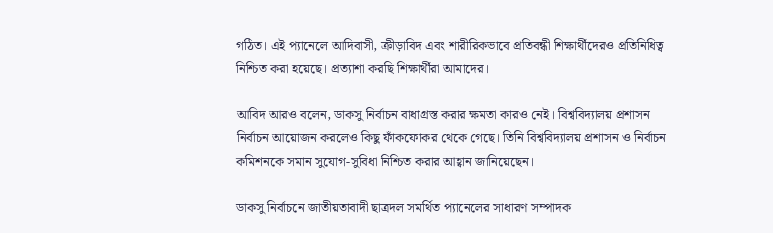গঠিত। এই প্যানেলে আদিবাসী, ক্রীড়াবিদ এবং শারীরিকভাবে প্রতিবন্ধী শিক্ষার্থীদেরও প্রতিনিধিত্ব নিশ্চিত করা হয়েছে। প্রত্যাশা করছি শিক্ষার্থীরা আমাদের।

আবিদ আরও বলেন, ডাকসু নির্বাচন বাধাগ্রস্ত করার ক্ষমতা কারও নেই। বিশ্ববিদ্যালয় প্রশাসন নির্বাচন আয়োজন করলেও কিছু ফাঁকফোকর থেকে গেছে। তিনি বিশ্ববিদ্যালয় প্রশাসন ও নির্বাচন কমিশনকে সমান সুযোগ-সুবিধা নিশ্চিত করার আহ্বান জানিয়েছেন।

ডাকসু নির্বাচনে জাতীয়তাবাদী ছাত্রদল সমর্থিত প্যানেলের সাধারণ সম্পাদক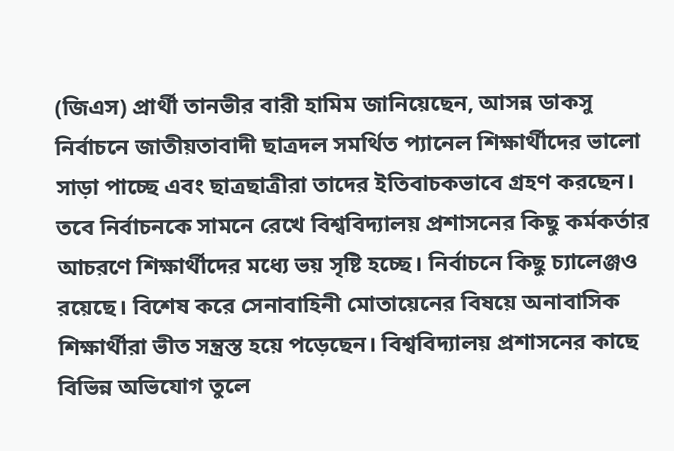(জিএস) প্রার্থী তানভীর বারী হামিম জানিয়েছেন, আসন্ন ডাকসু নির্বাচনে জাতীয়তাবাদী ছাত্রদল সমর্থিত প্যানেল শিক্ষার্থীদের ভালো সাড়া পাচ্ছে এবং ছাত্রছাত্রীরা তাদের ইতিবাচকভাবে গ্রহণ করছেন। তবে নির্বাচনকে সামনে রেখে বিশ্ববিদ্যালয় প্রশাসনের কিছু কর্মকর্তার আচরণে শিক্ষার্থীদের মধ্যে ভয় সৃষ্টি হচ্ছে। নির্বাচনে কিছু চ্যালেঞ্জও রয়েছে। বিশেষ করে সেনাবাহিনী মোতায়েনের বিষয়ে অনাবাসিক শিক্ষার্থীরা ভীত সন্ত্রস্ত হয়ে পড়েছেন। বিশ্ববিদ্যালয় প্রশাসনের কাছে বিভিন্ন অভিযোগ তুলে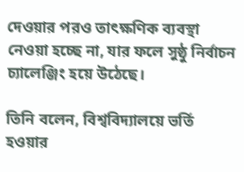দেওয়ার পরও তাৎক্ষণিক ব্যবস্থা নেওয়া হচ্ছে না, যার ফলে সুষ্ঠু নির্বাচন চ্যালেঞ্জিং হয়ে উঠেছে।

তিনি বলেন, বিশ্ববিদ্যালয়ে ভর্তি হওয়ার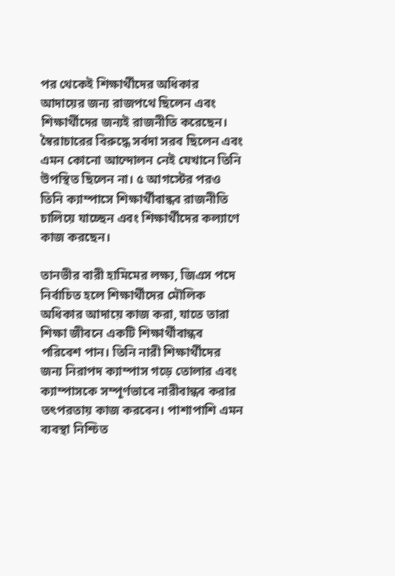পর থেকেই শিক্ষার্থীদের অধিকার আদায়ের জন্য রাজপথে ছিলেন এবং শিক্ষার্থীদের জন্যই রাজনীতি করেছেন। স্বৈরাচারের বিরুদ্ধে সর্বদা সরব ছিলেন এবং এমন কোনো আন্দোলন নেই যেখানে তিনি উপস্থিত ছিলেন না। ৫ আগস্টের পরও তিনি ক্যাম্পাসে শিক্ষার্থীবান্ধব রাজনীতি চালিয়ে যাচ্ছেন এবং শিক্ষার্থীদের কল্যাণে কাজ করছেন।

তানভীর বারী হামিমের লক্ষ্য, জিএস পদে নির্বাচিত হলে শিক্ষার্থীদের মৌলিক অধিকার আদায়ে কাজ করা, যাতে তারা শিক্ষা জীবনে একটি শিক্ষার্থীবান্ধব পরিবেশ পান। তিনি নারী শিক্ষার্থীদের জন্য নিরাপদ ক্যাম্পাস গড়ে তোলার এবং ক্যাম্পাসকে সম্পূর্ণভাবে নারীবান্ধব করার তৎপরতায় কাজ করবেন। পাশাপাশি এমন ব্যবস্থা নিশ্চিত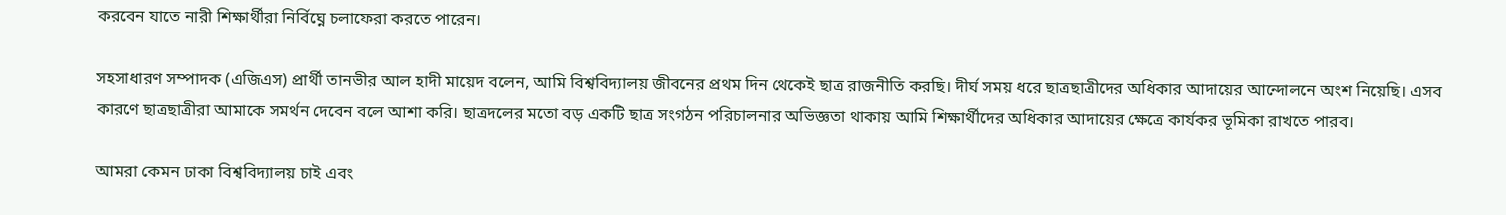করবেন যাতে নারী শিক্ষার্থীরা নির্বিঘ্নে চলাফেরা করতে পারেন।

সহসাধারণ সম্পাদক (এজিএস) প্রার্থী তানভীর আল হাদী মায়েদ বলেন, আমি বিশ্ববিদ্যালয় জীবনের প্রথম দিন থেকেই ছাত্র রাজনীতি করছি। দীর্ঘ সময় ধরে ছাত্রছাত্রীদের অধিকার আদায়ের আন্দোলনে অংশ নিয়েছি। এসব কারণে ছাত্রছাত্রীরা আমাকে সমর্থন দেবেন বলে আশা করি। ছাত্রদলের মতো বড় একটি ছাত্র সংগঠন পরিচালনার অভিজ্ঞতা থাকায় আমি শিক্ষার্থীদের অধিকার আদায়ের ক্ষেত্রে কার্যকর ভূমিকা রাখতে পারব।

আমরা কেমন ঢাকা বিশ্ববিদ্যালয় চাই এবং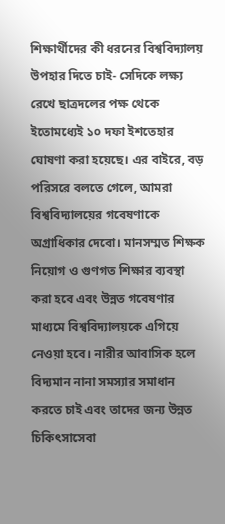শিক্ষার্থীদের কী ধরনের বিশ্ববিদ্যালয় উপহার দিতে চাই- সেদিকে লক্ষ্য রেখে ছাত্রদলের পক্ষ থেকে ইতোমধ্যেই ১০ দফা ইশতেহার ঘোষণা করা হয়েছে। এর বাইরে, বড় পরিসরে বলতে গেলে, আমরা বিশ্ববিদ্যালয়ের গবেষণাকে অগ্রাধিকার দেবো। মানসম্মত শিক্ষক নিয়োগ ও গুণগত শিক্ষার ব্যবস্থা করা হবে এবং উন্নত গবেষণার মাধ্যমে বিশ্ববিদ্যালয়কে এগিয়ে নেওয়া হবে। নারীর আবাসিক হলে বিদ্যমান নানা সমস্যার সমাধান করতে চাই এবং তাদের জন্য উন্নত চিকিৎসাসেবা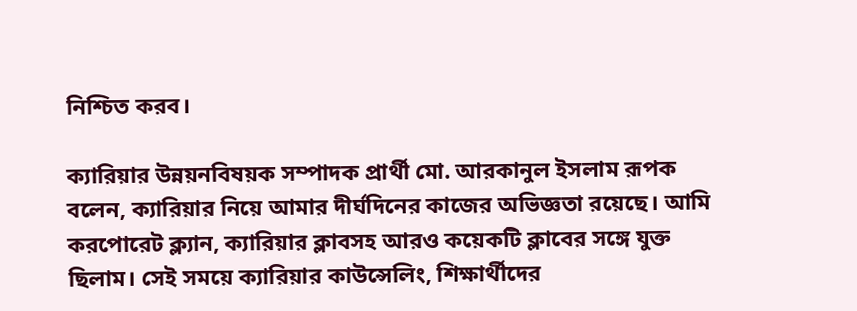নিশ্চিত করব।

ক্যারিয়ার উন্নয়নবিষয়ক সম্পাদক প্রার্থী মো. আরকানুল ইসলাম রূপক বলেন, ক্যারিয়ার নিয়ে আমার দীর্ঘদিনের কাজের অভিজ্ঞতা রয়েছে। আমি করপোরেট ক্ল্যান, ক্যারিয়ার ক্লাবসহ আরও কয়েকটি ক্লাবের সঙ্গে যুক্ত ছিলাম। সেই সময়ে ক্যারিয়ার কাউন্সেলিং, শিক্ষার্থীদের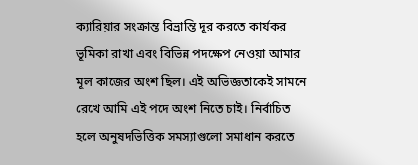ক্যারিয়ার সংক্রান্ত বিভ্রান্তি দূর করতে কার্যকর ভূমিকা রাখা এবং বিভিন্ন পদক্ষেপ নেওয়া আমার মূল কাজের অংশ ছিল। এই অভিজ্ঞতাকেই সামনে রেখে আমি এই পদে অংশ নিতে চাই। নির্বাচিত হলে অনুষদভিত্তিক সমস্যাগুলো সমাধান করতে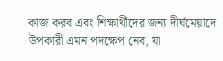কাজ করব এবং শিক্ষার্থীদের জন্য দীর্ঘমেয়াদে উপকারী এমন পদক্ষেপ নেব, যা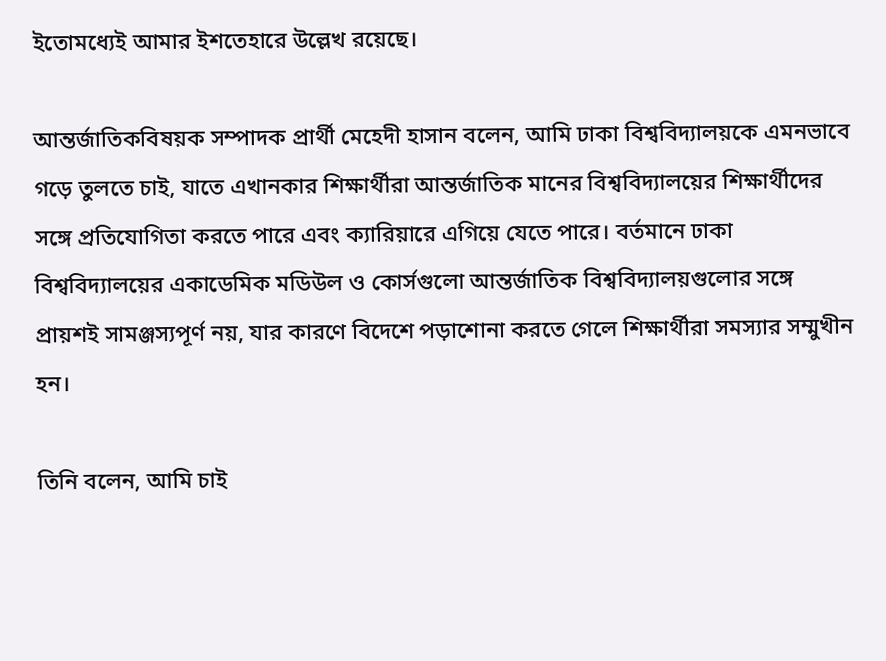ইতোমধ্যেই আমার ইশতেহারে উল্লেখ রয়েছে।

আন্তর্জাতিকবিষয়ক সম্পাদক প্রার্থী মেহেদী হাসান বলেন, আমি ঢাকা বিশ্ববিদ্যালয়কে এমনভাবে গড়ে তুলতে চাই, যাতে এখানকার শিক্ষার্থীরা আন্তর্জাতিক মানের বিশ্ববিদ্যালয়ের শিক্ষার্থীদের সঙ্গে প্রতিযোগিতা করতে পারে এবং ক্যারিয়ারে এগিয়ে যেতে পারে। বর্তমানে ঢাকা বিশ্ববিদ্যালয়ের একাডেমিক মডিউল ও কোর্সগুলো আন্তর্জাতিক বিশ্ববিদ্যালয়গুলোর সঙ্গে প্রায়শই সামঞ্জস্যপূর্ণ নয়, যার কারণে বিদেশে পড়াশোনা করতে গেলে শিক্ষার্থীরা সমস্যার সম্মুখীন হন।

তিনি বলেন, আমি চাই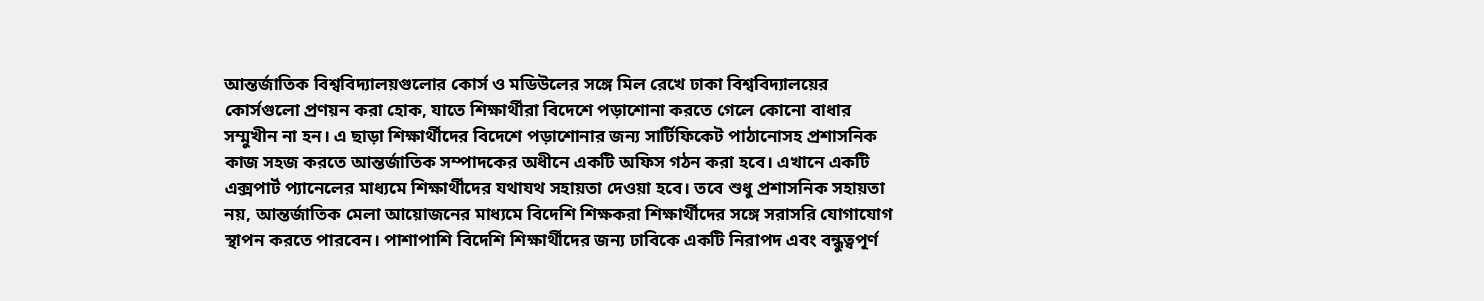আন্তর্জাতিক বিশ্ববিদ্যালয়গুলোর কোর্স ও মডিউলের সঙ্গে মিল রেখে ঢাকা বিশ্ববিদ্যালয়ের কোর্সগুলো প্রণয়ন করা হোক, যাতে শিক্ষার্থীরা বিদেশে পড়াশোনা করতে গেলে কোনো বাধার সম্মুখীন না হন। এ ছাড়া শিক্ষার্থীদের বিদেশে পড়াশোনার জন্য সার্টিফিকেট পাঠানোসহ প্রশাসনিক কাজ সহজ করতে আন্তর্জাতিক সম্পাদকের অধীনে একটি অফিস গঠন করা হবে। এখানে একটি এক্সপার্ট প্যানেলের মাধ্যমে শিক্ষার্থীদের যথাযথ সহায়তা দেওয়া হবে। তবে শুধু প্রশাসনিক সহায়তা নয়, আন্তর্জাতিক মেলা আয়োজনের মাধ্যমে বিদেশি শিক্ষকরা শিক্ষার্থীদের সঙ্গে সরাসরি যোগাযোগ স্থাপন করতে পারবেন। পাশাপাশি বিদেশি শিক্ষার্থীদের জন্য ঢাবিকে একটি নিরাপদ এবং বন্ধুত্বপূর্ণ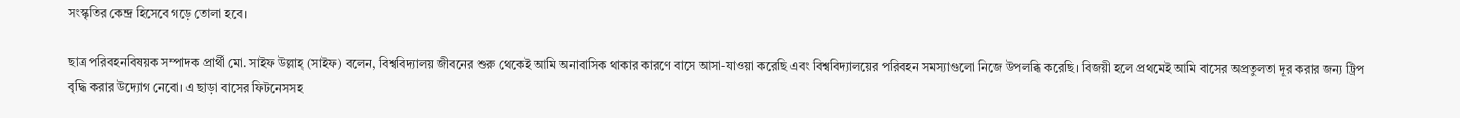সংস্কৃতির কেন্দ্র হিসেবে গড়ে তোলা হবে।

ছাত্র পরিবহনবিষয়ক সম্পাদক প্রার্থী মো. সাইফ উল্লাহ্ (সাইফ) বলেন, বিশ্ববিদ্যালয় জীবনের শুরু থেকেই আমি অনাবাসিক থাকার কারণে বাসে আসা-যাওয়া করেছি এবং বিশ্ববিদ্যালয়ের পরিবহন সমস্যাগুলো নিজে উপলব্ধি করেছি। বিজয়ী হলে প্রথমেই আমি বাসের অপ্রতুলতা দূর করার জন্য ট্রিপ বৃদ্ধি করার উদ্যোগ নেবো। এ ছাড়া বাসের ফিটনেসসহ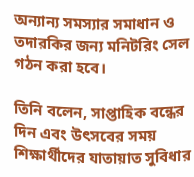অন্যান্য সমস্যার সমাধান ও তদারকির জন্য মনিটরিং সেল গঠন করা হবে।

তিনি বলেন, সাপ্তাহিক বন্ধের দিন এবং উৎসবের সময় শিক্ষার্থীদের যাতায়াত সুবিধার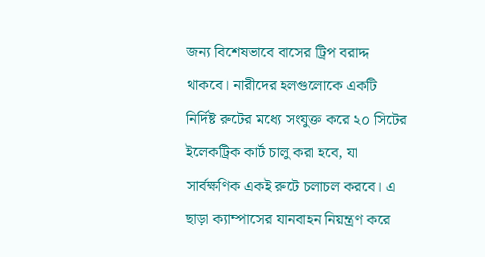জন্য বিশেষভাবে বাসের ট্রিপ বরাদ্দ থাকবে। নারীদের হলগুলোকে একটি নির্দিষ্ট রুটের মধ্যে সংযুক্ত করে ২০ সিটের ইলেকট্রিক কার্ট চালু করা হবে, যা সার্বক্ষণিক একই রুটে চলাচল করবে। এ ছাড়া ক্যাম্পাসের যানবাহন নিয়ন্ত্রণ করে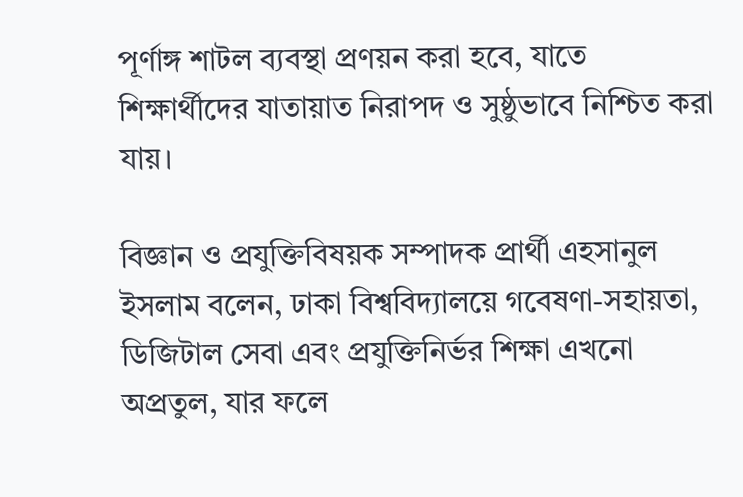পূর্ণাঙ্গ শাটল ব্যবস্থা প্রণয়ন করা হবে, যাতে শিক্ষার্থীদের যাতায়াত নিরাপদ ও সুষ্ঠুভাবে নিশ্চিত করা যায়।

বিজ্ঞান ও প্রযুক্তিবিষয়ক সম্পাদক প্রার্থী এহসানুল ইসলাম বলেন, ঢাকা বিশ্ববিদ্যালয়ে গবেষণা-সহায়তা, ডিজিটাল সেবা এবং প্রযুক্তিনির্ভর শিক্ষা এখনো অপ্রতুল, যার ফলে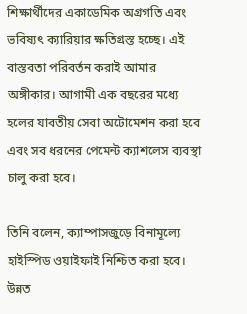শিক্ষার্থীদের একাডেমিক অগ্রগতি এবং ভবিষ্যৎ ক্যারিয়ার ক্ষতিগ্রস্ত হচ্ছে। এই বাস্তবতা পরিবর্তন করাই আমার অঙ্গীকার। আগামী এক বছরের মধ্যে হলের যাবতীয় সেবা অটোমেশন করা হবে এবং সব ধরনের পেমেন্ট ক্যাশলেস ব্যবস্থা চালু করা হবে।

তিনি বলেন, ক্যাম্পাসজুড়ে বিনামূল্যে হাইস্পিড ওয়াইফাই নিশ্চিত করা হবে। উন্নত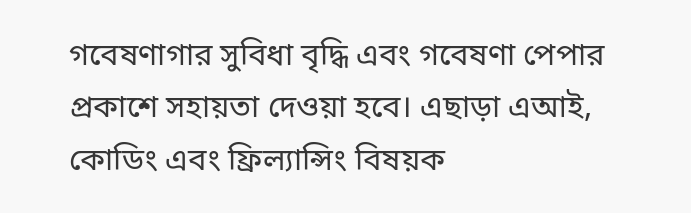গবেষণাগার সুবিধা বৃদ্ধি এবং গবেষণা পেপার প্রকাশে সহায়তা দেওয়া হবে। এছাড়া এআই, কোডিং এবং ফ্রিল্যান্সিং বিষয়ক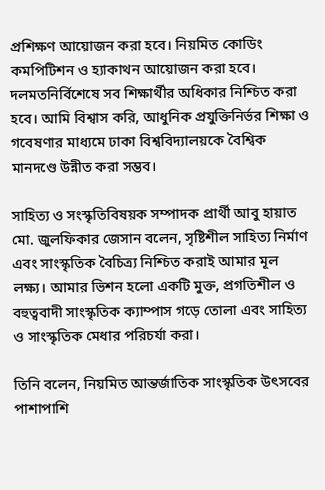প্রশিক্ষণ আয়োজন করা হবে। নিয়মিত কোডিং কমপিটিশন ও হ্যাকাথন আয়োজন করা হবে। দলমতনির্বিশেষে সব শিক্ষার্থীর অধিকার নিশ্চিত করা হবে। আমি বিশ্বাস করি, আধুনিক প্রযুক্তিনির্ভর শিক্ষা ও গবেষণার মাধ্যমে ঢাকা বিশ্ববিদ্যালয়কে বৈশ্বিক মানদণ্ডে উন্নীত করা সম্ভব।

সাহিত্য ও সংস্কৃতিবিষয়ক সম্পাদক প্রার্থী আবু হায়াত মো. জুলফিকার জেসান বলেন, সৃষ্টিশীল সাহিত্য নির্মাণ এবং সাংস্কৃতিক বৈচিত্র্য নিশ্চিত করাই আমার মূল লক্ষ্য। আমার ভিশন হলো একটি মুক্ত, প্রগতিশীল ও বহুত্ববাদী সাংস্কৃতিক ক্যাম্পাস গড়ে তোলা এবং সাহিত্য ও সাংস্কৃতিক মেধার পরিচর্যা করা।

তিনি বলেন, নিয়মিত আন্তর্জাতিক সাংস্কৃতিক উৎসবের পাশাপাশি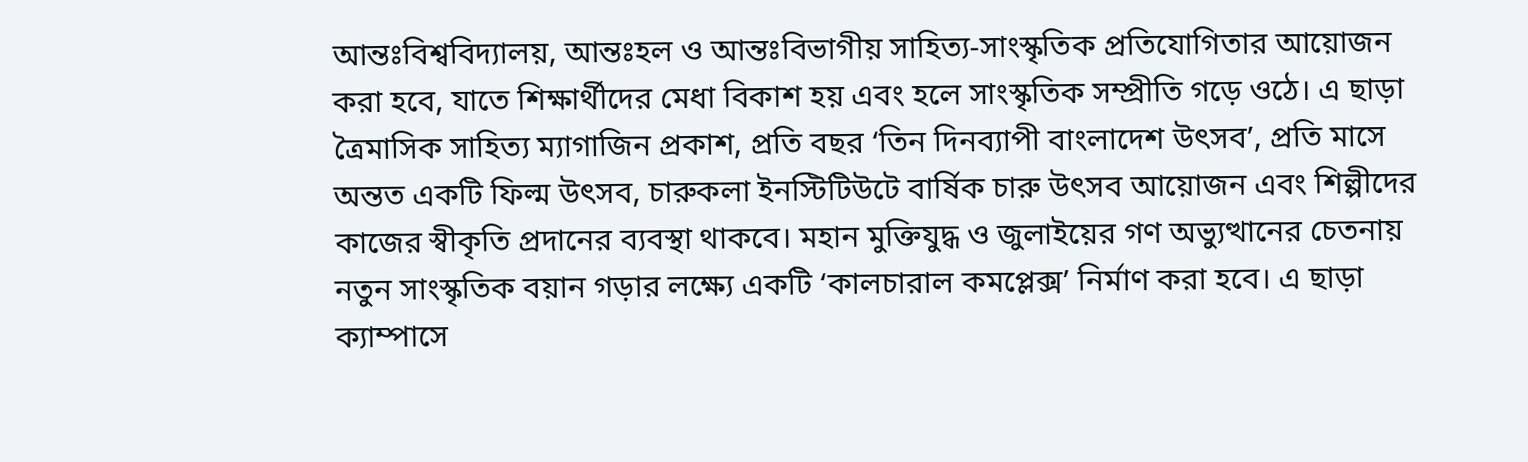আন্তঃবিশ্ববিদ্যালয়, আন্তঃহল ও আন্তঃবিভাগীয় সাহিত্য-সাংস্কৃতিক প্রতিযোগিতার আয়োজন করা হবে, যাতে শিক্ষার্থীদের মেধা বিকাশ হয় এবং হলে সাংস্কৃতিক সম্প্রীতি গড়ে ওঠে। এ ছাড়া ত্রৈমাসিক সাহিত্য ম্যাগাজিন প্রকাশ, প্রতি বছর ‘তিন দিনব্যাপী বাংলাদেশ উৎসব’, প্রতি মাসে অন্তত একটি ফিল্ম উৎসব, চারুকলা ইনস্টিটিউটে বার্ষিক চারু উৎসব আয়োজন এবং শিল্পীদের কাজের স্বীকৃতি প্রদানের ব্যবস্থা থাকবে। মহান মুক্তিযুদ্ধ ও জুলাইয়ের গণ অভ্যুত্থানের চেতনায় নতুন সাংস্কৃতিক বয়ান গড়ার লক্ষ্যে একটি ‘কালচারাল কমপ্লেক্স’ নির্মাণ করা হবে। এ ছাড়া ক্যাম্পাসে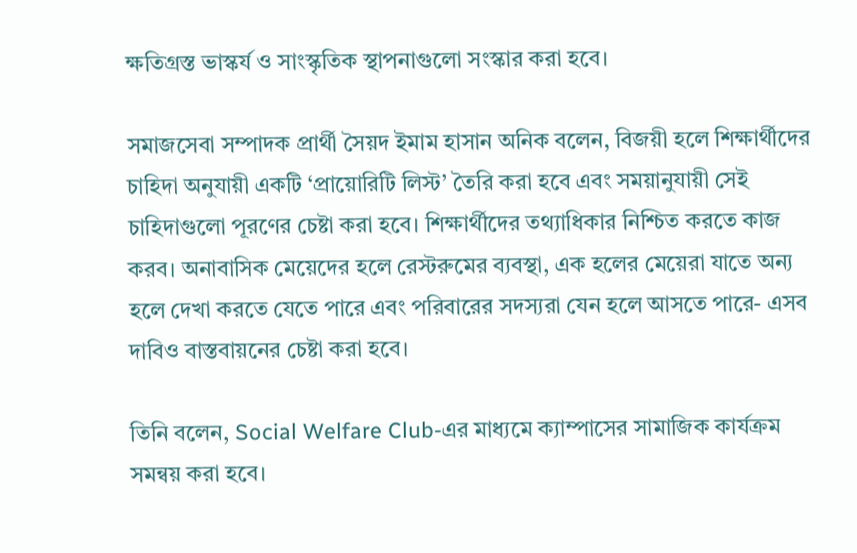ক্ষতিগ্রস্ত ভাস্কর্য ও সাংস্কৃতিক স্থাপনাগুলো সংস্কার করা হবে।

সমাজসেবা সম্পাদক প্রার্থী সৈয়দ ইমাম হাসান অনিক বলেন, বিজয়ী হলে শিক্ষার্থীদের চাহিদা অনুযায়ী একটি ‘প্রায়োরিটি লিস্ট’ তৈরি করা হবে এবং সময়ানুযায়ী সেই চাহিদাগুলো পূরণের চেষ্টা করা হবে। শিক্ষার্থীদের তথ্যাধিকার নিশ্চিত করতে কাজ করব। অনাবাসিক মেয়েদের হলে রেস্টরুমের ব্যবস্থা, এক হলের মেয়েরা যাতে অন্য হলে দেখা করতে যেতে পারে এবং পরিবারের সদস্যরা যেন হলে আসতে পারে- এসব দাবিও বাস্তবায়নের চেষ্টা করা হবে।

তিনি বলেন, Social Welfare Club-এর মাধ্যমে ক্যাম্পাসের সামাজিক কার্যক্রম সমন্বয় করা হবে।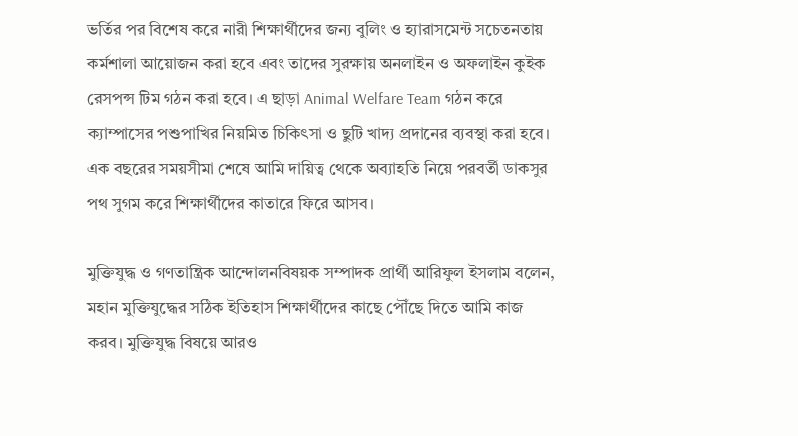ভর্তির পর বিশেষ করে নারী শিক্ষার্থীদের জন্য বুলিং ও হ্যারাসমেন্ট সচেতনতায় কর্মশালা আয়োজন করা হবে এবং তাদের সুরক্ষায় অনলাইন ও অফলাইন কুইক রেসপন্স টিম গঠন করা হবে। এ ছাড়া Animal Welfare Team গঠন করে ক্যাম্পাসের পশুপাখির নিয়মিত চিকিৎসা ও ছুটি খাদ্য প্রদানের ব্যবস্থা করা হবে। এক বছরের সময়সীমা শেষে আমি দায়িত্ব থেকে অব্যাহতি নিয়ে পরবর্তী ডাকসুর পথ সুগম করে শিক্ষার্থীদের কাতারে ফিরে আসব।

মুক্তিযুদ্ধ ও গণতান্ত্রিক আন্দোলনবিষয়ক সম্পাদক প্রার্থী আরিফুল ইসলাম বলেন, মহান মুক্তিযুদ্ধের সঠিক ইতিহাস শিক্ষার্থীদের কাছে পৌঁছে দিতে আমি কাজ করব। মুক্তিযুদ্ধ বিষয়ে আরও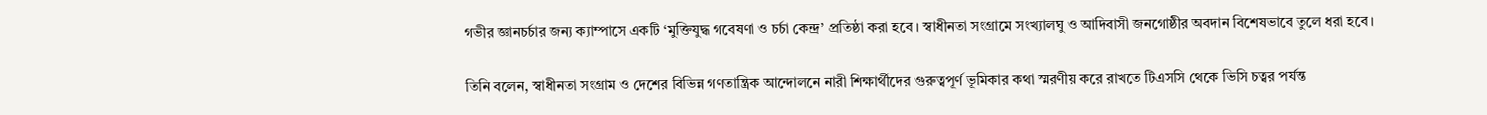গভীর জ্ঞানচর্চার জন্য ক্যাম্পাসে একটি ‘মুক্তিযুদ্ধ গবেষণা ও চর্চা কেন্দ্র’ প্রতিষ্ঠা করা হবে। স্বাধীনতা সংগ্রামে সংখ্যালঘু ও আদিবাসী জনগোষ্ঠীর অবদান বিশেষভাবে তুলে ধরা হবে।

তিনি বলেন, স্বাধীনতা সংগ্রাম ও দেশের বিভিন্ন গণতান্ত্রিক আন্দোলনে নারী শিক্ষার্থীদের গুরুত্বপূর্ণ ভূমিকার কথা স্মরণীয় করে রাখতে টিএসসি থেকে ভিসি চত্বর পর্যন্ত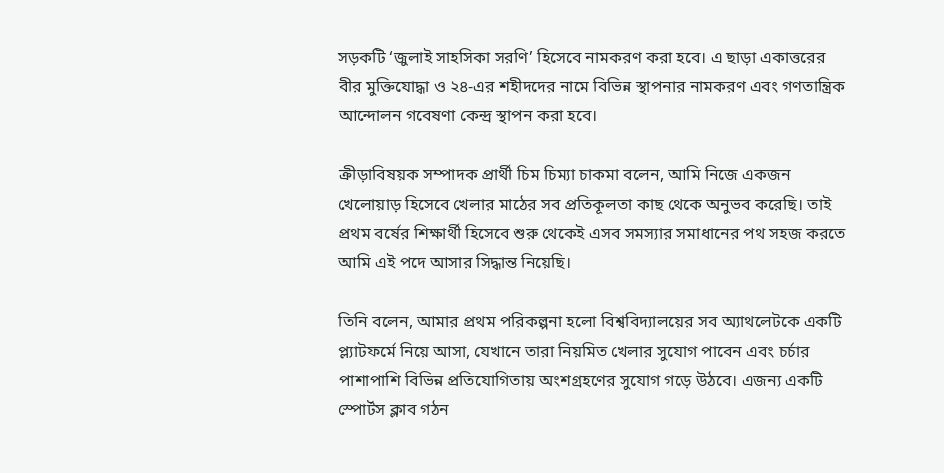সড়কটি ‘জুলাই সাহসিকা সরণি’ হিসেবে নামকরণ করা হবে। এ ছাড়া একাত্তরের বীর মুক্তিযোদ্ধা ও ২৪-এর শহীদদের নামে বিভিন্ন স্থাপনার নামকরণ এবং গণতান্ত্রিক আন্দোলন গবেষণা কেন্দ্র স্থাপন করা হবে।

ক্রীড়াবিষয়ক সম্পাদক প্রার্থী চিম চিম্যা চাকমা বলেন, আমি নিজে একজন খেলোয়াড় হিসেবে খেলার মাঠের সব প্রতিকূলতা কাছ থেকে অনুভব করেছি। তাই প্রথম বর্ষের শিক্ষার্থী হিসেবে শুরু থেকেই এসব সমস্যার সমাধানের পথ সহজ করতে আমি এই পদে আসার সিদ্ধান্ত নিয়েছি।

তিনি বলেন, আমার প্রথম পরিকল্পনা হলো বিশ্ববিদ্যালয়ের সব অ্যাথলেটকে একটি প্ল্যাটফর্মে নিয়ে আসা, যেখানে তারা নিয়মিত খেলার সুযোগ পাবেন এবং চর্চার পাশাপাশি বিভিন্ন প্রতিযোগিতায় অংশগ্রহণের সুযোগ গড়ে উঠবে। এজন্য একটি স্পোর্টস ক্লাব গঠন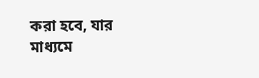করা হবে, যার মাধ্যমে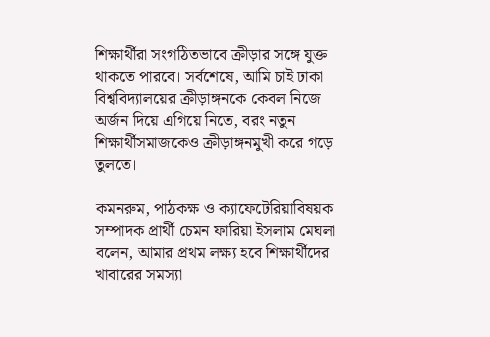শিক্ষার্থীরা সংগঠিতভাবে ক্রীড়ার সঙ্গে যুক্ত থাকতে পারবে। সর্বশেষে, আমি চাই ঢাকা বিশ্ববিদ্যালয়ের ক্রীড়াঙ্গনকে কেবল নিজে অর্জন দিয়ে এগিয়ে নিতে, বরং নতুন শিক্ষার্থীসমাজকেও ক্রীড়াঙ্গনমুখী করে গড়ে তুলতে।

কমনরুম, পাঠকক্ষ ও ক্যাফেটেরিয়াবিষয়ক সম্পাদক প্রার্থী চেমন ফারিয়া ইসলাম মেঘলা বলেন, আমার প্রথম লক্ষ্য হবে শিক্ষার্থীদের খাবারের সমস্যা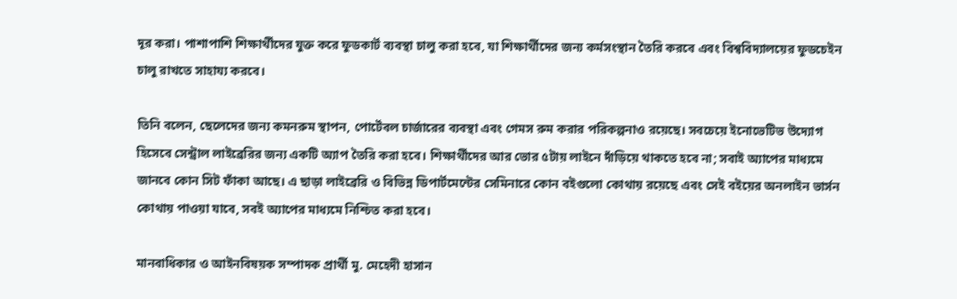দূর করা। পাশাপাশি শিক্ষার্থীদের যুক্ত করে ফুডকার্ট ব্যবস্থা চালু করা হবে, যা শিক্ষার্থীদের জন্য কর্মসংস্থান তৈরি করবে এবং বিশ্ববিদ্যালয়ের ফুডচেইন চালু রাখতে সাহায্য করবে।

তিনি বলেন, ছেলেদের জন্য কমনরুম স্থাপন, পোর্টেবল চার্জারের ব্যবস্থা এবং গেমস রুম করার পরিকল্পনাও রয়েছে। সবচেয়ে ইনোভেটিভ উদ্যোগ হিসেবে সেন্ট্রাল লাইব্রেরির জন্য একটি অ্যাপ তৈরি করা হবে। শিক্ষার্থীদের আর ভোর ৫টায় লাইনে দাঁড়িয়ে থাকতে হবে না; সবাই অ্যাপের মাধ্যমে জানবে কোন সিট ফাঁকা আছে। এ ছাড়া লাইব্রেরি ও বিভিন্ন ডিপার্টমেন্টের সেমিনারে কোন বইগুলো কোথায় রয়েছে এবং সেই বইয়ের অনলাইন ভার্সন কোথায় পাওয়া যাবে, সবই অ্যাপের মাধ্যমে নিশ্চিত করা হবে।

মানবাধিকার ও আইনবিষয়ক সম্পাদক প্রার্থী মু. মেহেদী হাসান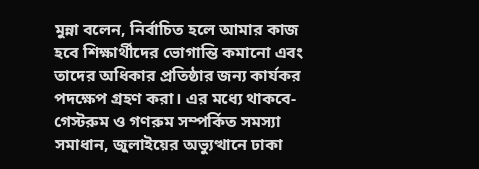মুন্না বলেন, নির্বাচিত হলে আমার কাজ হবে শিক্ষার্থীদের ভোগান্তি কমানো এবং তাদের অধিকার প্রতিষ্ঠার জন্য কার্যকর পদক্ষেপ গ্রহণ করা। এর মধ্যে থাকবে- গেস্টরুম ও গণরুম সম্পর্কিত সমস্যা সমাধান, জুলাইয়ের অভ্যুত্থানে ঢাকা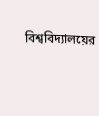বিশ্ববিদ্যালয়ের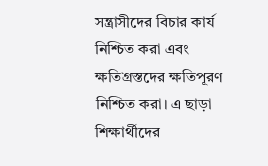সন্ত্রাসীদের বিচার কার্য নিশ্চিত করা এবং ক্ষতিগ্রস্তদের ক্ষতিপূরণ নিশ্চিত করা। এ ছাড়া শিক্ষার্থীদের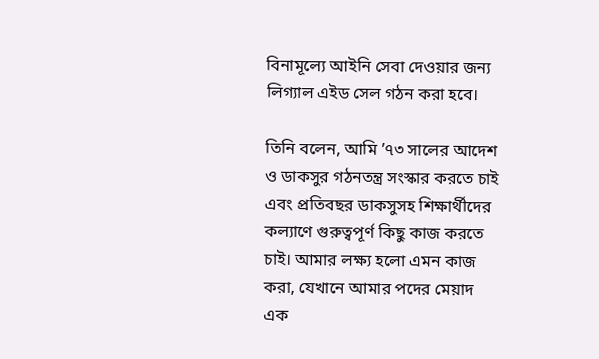বিনামূল্যে আইনি সেবা দেওয়ার জন্য লিগ্যাল এইড সেল গঠন করা হবে।

তিনি বলেন, আমি ’৭৩ সালের আদেশ ও ডাকসুর গঠনতন্ত্র সংস্কার করতে চাই এবং প্রতিবছর ডাকসুসহ শিক্ষার্থীদের কল্যাণে গুরুত্বপূর্ণ কিছু কাজ করতে চাই। আমার লক্ষ্য হলো এমন কাজ করা, যেখানে আমার পদের মেয়াদ এক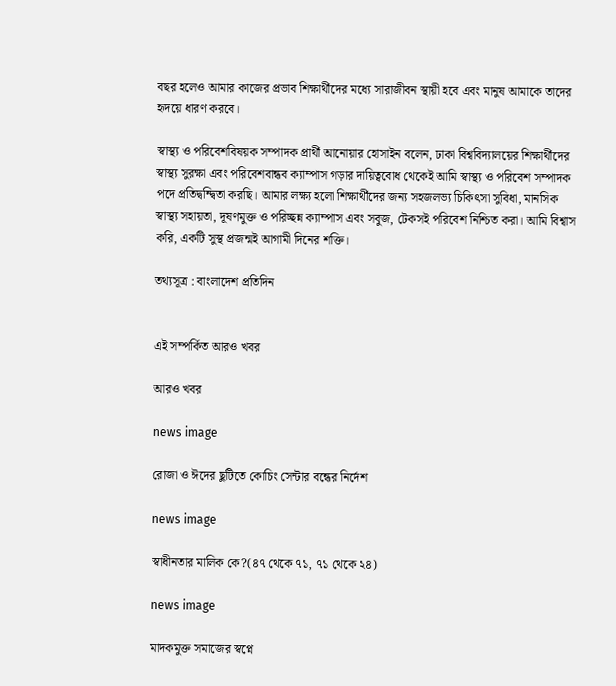বছর হলেও আমার কাজের প্রভাব শিক্ষার্থীদের মধ্যে সারাজীবন স্থায়ী হবে এবং মানুষ আমাকে তাদের হৃদয়ে ধারণ করবে।

স্বাস্থ্য ও পরিবেশবিষয়ক সম্পাদক প্রার্থী আনোয়ার হোসাইন বলেন, ঢাকা বিশ্ববিদ্যালয়ের শিক্ষার্থীদের স্বাস্থ্য সুরক্ষা এবং পরিবেশবান্ধব ক্যাম্পাস গড়ার দায়িত্ববোধ থেকেই আমি স্বাস্থ্য ও পরিবেশ সম্পাদক পদে প্রতিদ্বন্দ্বিতা করছি। আমার লক্ষ্য হলো শিক্ষার্থীদের জন্য সহজলভ্য চিকিৎসা সুবিধা, মানসিক স্বাস্থ্য সহায়তা, দূষণমুক্ত ও পরিচ্ছন্ন ক্যাম্পাস এবং সবুজ, টেকসই পরিবেশ নিশ্চিত করা। আমি বিশ্বাস করি, একটি সুস্থ প্রজন্মই আগামী দিনের শক্তি।

তথ্যসূত্র : বাংলাদেশ প্রতিদিন


এই সম্পর্কিত আরও খবর

আরও খবর

news image

রোজা ও ঈদের ছুটিতে কোচিং সেন্টার বন্ধের নির্দেশ

news image

স্বাধীনতার মালিক কে?(৪৭ থেকে ৭১, ৭১ থেকে ২৪)

news image

মাদকমুক্ত সমাজের স্বপ্নে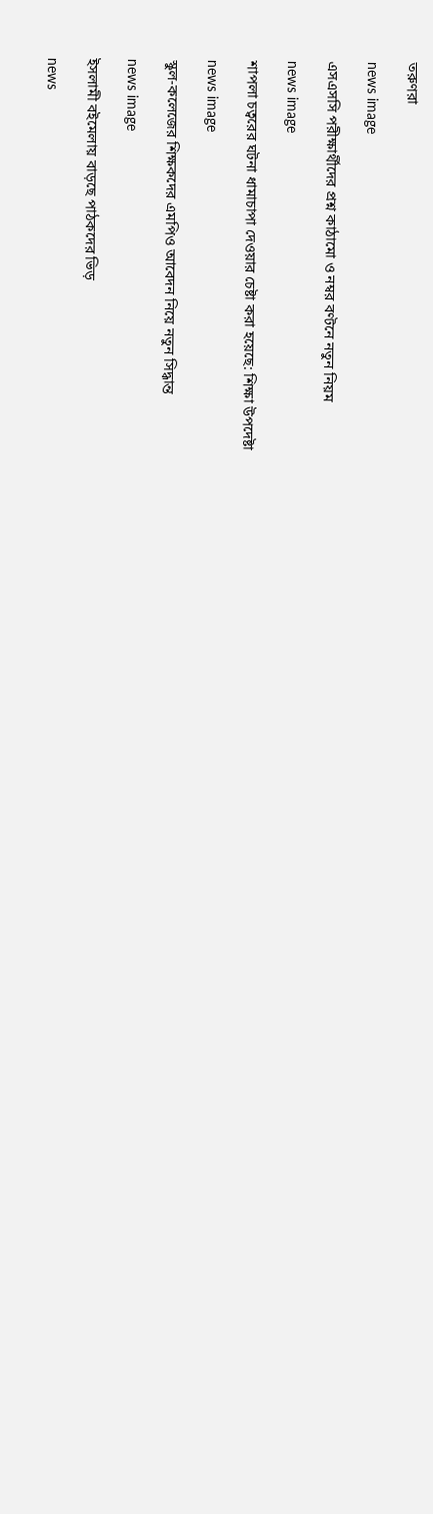তরুণরা

news image

এসএসসি পরীক্ষার্থীদের প্রশ্ন কাঠামো ও নম্বর বণ্টনে নতুন নিয়ম

news image

শাপলা চত্বরের ঘটনা ধামাচাপা দেওয়ার চেষ্টা করা হয়েছে: শিক্ষা উপদেষ্টা

news image

স্কুল-কলেজের শিক্ষকদের এমপিও আবেদন নিয়ে নতুন সিদ্ধান্ত

news image

ইসলামী বইমেলায় বাড়ছে পাঠকদের ভিড়

news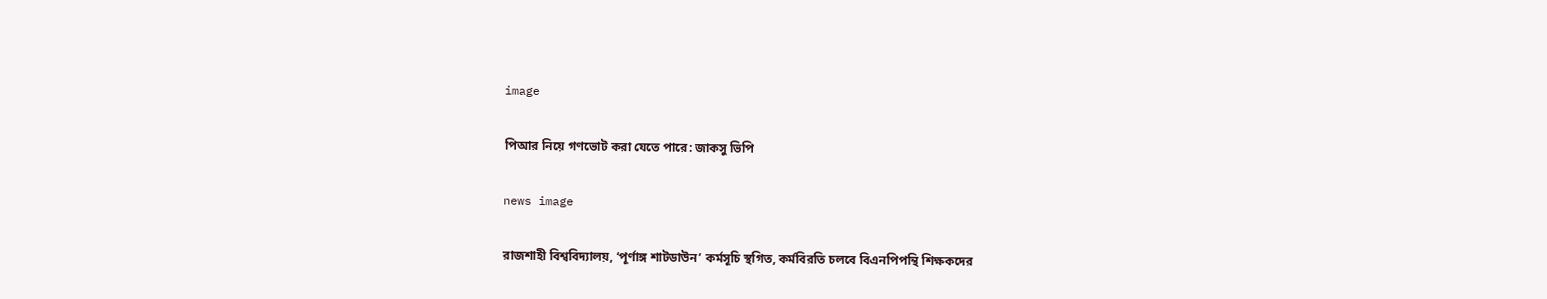image

পিআর নিয়ে গণভোট করা যেতে পারে: জাকসু ভিপি

news image

রাজশাহী বিশ্ববিদ্যালয়, ‘পূর্ণাঙ্গ শাটডাউন’ কর্মসূচি স্থগিত, কর্মবিরতি চলবে বিএনপিপন্থি শিক্ষকদের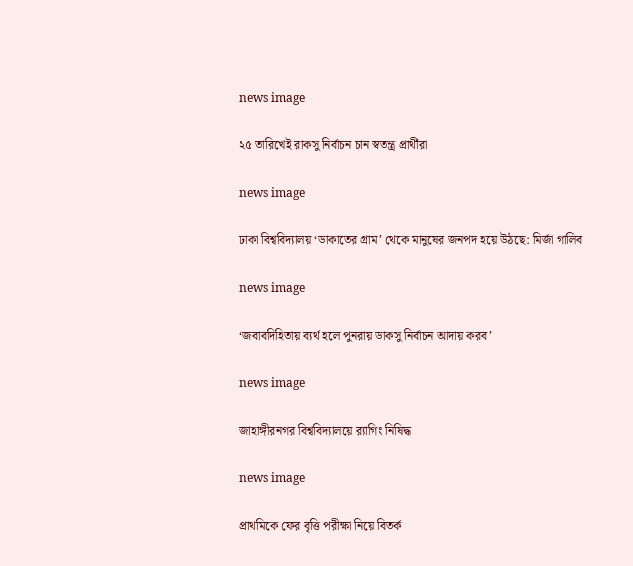news image

২৫ তারিখেই রাকসু নির্বাচন চান স্বতন্ত্র প্রার্থীরা

news image

ঢাকা বিশ্ববিদ্যালয় ‘ডাকাতের গ্রাম’ থেকে মানুষের জনপদ হয়ে উঠছে: মির্জা গালিব

news image

‘জবাবদিহিতায় ব্যর্থ হলে পুনরায় ডাকসু নির্বাচন আদায় করব’

news image

জাহাঙ্গীরনগর বিশ্ববিদ্যালয়ে র‍্যাগিং নিষিদ্ধ

news image

প্রাথমিকে ফের বৃত্তি পরীক্ষা নিয়ে বিতর্ক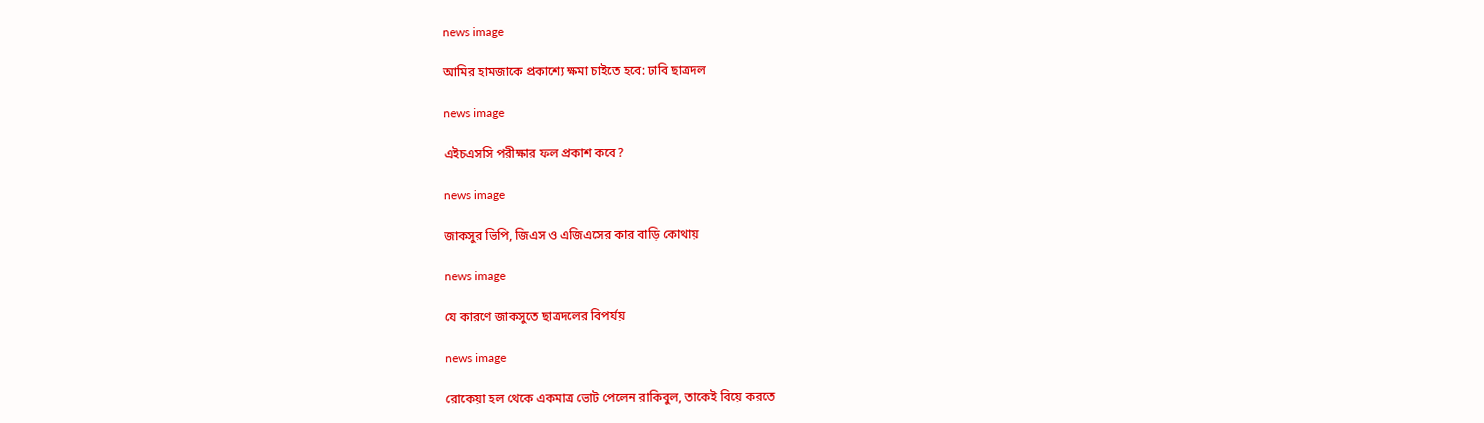news image

আমির হামজাকে প্রকাশ্যে ক্ষমা চাইতে হবে: ঢাবি ছাত্রদল

news image

এইচএসসি পরীক্ষার ফল প্রকাশ কবে?

news image

জাকসুর ভিপি, জিএস ও এজিএসের কার বাড়ি কোথায়

news image

যে কারণে জাকসুতে ছাত্রদলের বিপর্যয়

news image

রোকেয়া হল থেকে একমাত্র ভোট পেলেন রাকিবুল, তাকেই বিয়ে করতে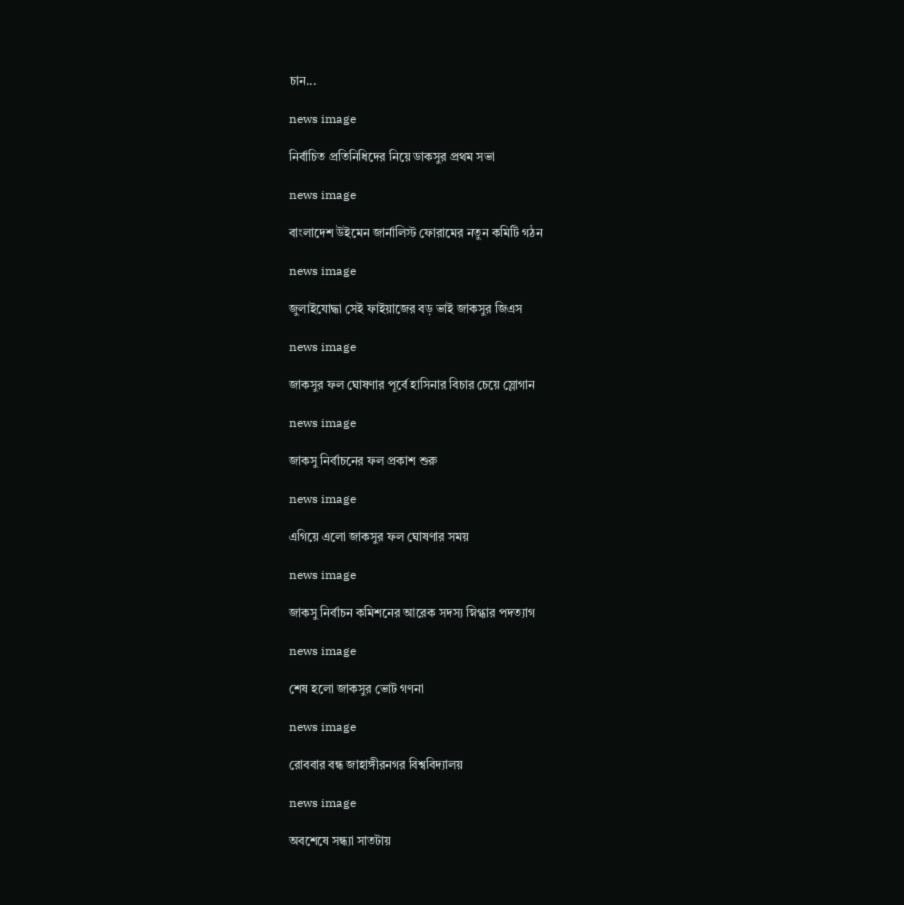চান...

news image

নির্বাচিত প্রতিনিধিদের নিয়ে ডাকসুর প্রথম সভা

news image

বাংলাদেশ উইমেন জার্নালিস্ট ফোরামের নতুন কমিটি গঠন

news image

জুলাইযোদ্ধা সেই ফাইয়াজের বড় ভাই জাকসুর জিএস

news image

জাকসুর ফল ঘোষণার পূর্বে হাসিনার বিচার চেয়ে স্লোগান

news image

জাকসু নির্বাচনের ফল প্রকাশ শুরু

news image

এগিয়ে এলো জাকসুর ফল ঘোষণার সময়

news image

জাকসু নির্বাচন কমিশনের আরেক সদস্য স্নিগ্ধার পদত্যাগ

news image

শেষ হলো জাকসুর ভোট গণনা

news image

রোববার বন্ধ জাহাঙ্গীরনগর বিশ্ববিদ্যালয়

news image

অবশেষে সন্ধ্যা সাতটায়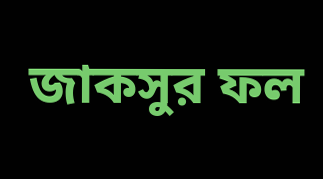জাকসুর ফল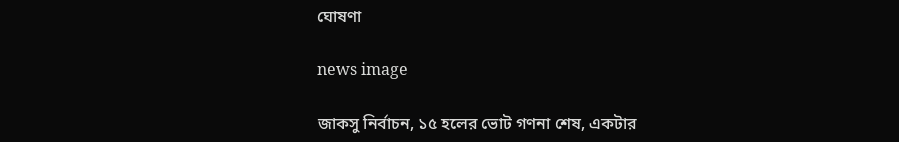ঘোষণা

news image

জাকসু নির্বাচন, ১৫ হলের ভোট গণনা শেষ, একটার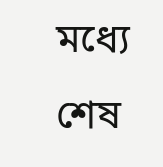মধ্যে শেষ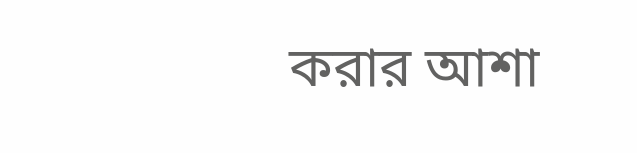করার আশা